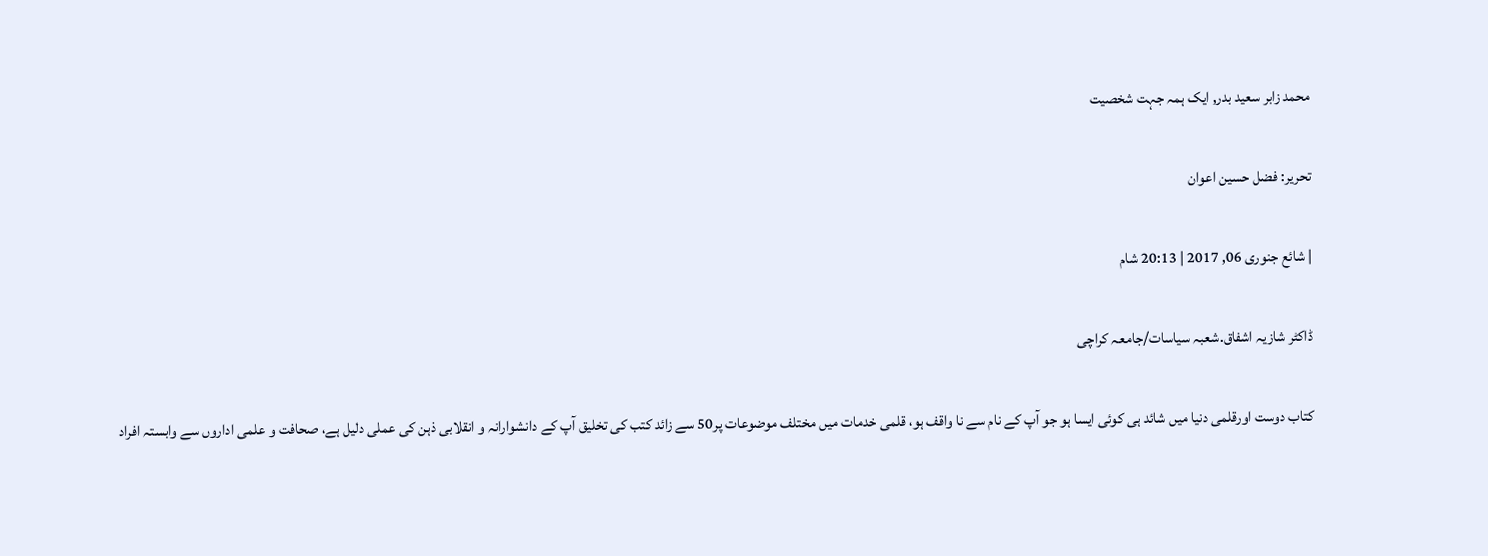محمد زابر سعید بدر, ایک ہمہ جہت شخصیت

تحریر: فضل حسین اعوان

| شائع جنوری 06, 2017 | 20:13 شام

ڈاکٹر شازیہ اشفاق.شعبہ سیاسات/جامعہ کراچی

کتاب دوست اورقلمی دنیا میں شائد ہی کوئی ایسا ہو جو آپ کے نام سے نا واقف ہو، قلمی خدمات میں مختلف موضوعات پر50 سے زائد کتب کی تخلیق آپ کے دانشوارانہ و انقلابی ذہن کی عملی دلیل ہے، صحافت و علمی اداروں سے وابستہ افراد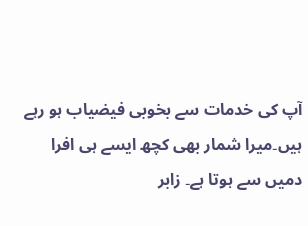آپ کی خدمات سے بخوبی فیضیاب ہو رہے ہیں۔میرا شمار بھی کچھ ایسے ہی افرا دمیں سے ہوتا ہے۔ زابر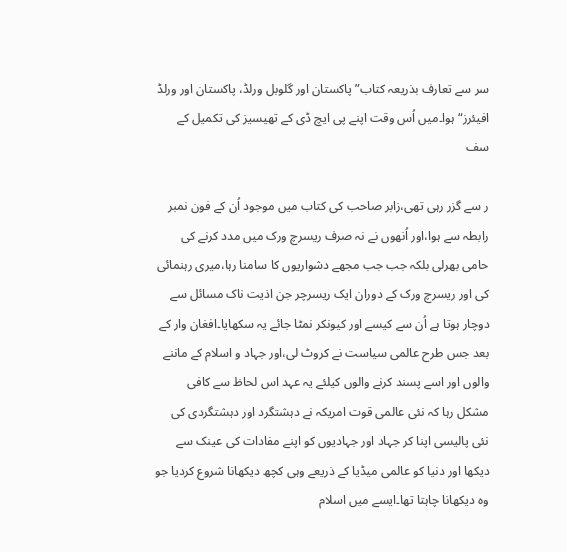سر سے تعارف بذریعہ کتاب”پاکستان اور گلوبل ورلڈ، پاکستان اور ورلڈ افیئرز“ ہوا۔میں اُس وقت اپنے پی ایچ ڈی کے تھیسیز کی تکمیل کے سف

ر سے گزر رہی تھی،زابر صاحب کی کتاب میں موجود اُن کے فون نمبر رابطہ سے ہوا،اور اُنھوں نے نہ صرف ریسرچ ورک میں مدد کرنے کی حامی بھرلی بلکہ جب جب مجھے دشواریوں کا سامنا رہا،میری رہنمائی کی اور ریسرچ ورک کے دوران ایک ریسرچر جن اذیت ناک مسائل سے دوچار ہوتا ہے اُن سے کیسے اور کیونکر نمٹا جائے یہ سکھایا۔افغان وار کے بعد جس طرح عالمی سیاست نے کروٹ لی،اور جہاد و اسلام کے ماننے والوں اور اسے پسند کرنے والوں کیلئے یہ عہد اس لحاظ سے کافی مشکل رہا کہ نئی عالمی قوت امریکہ نے دہشتگرد اور دہشتگردی کی نئی پالیسی اپنا کر جہاد اور جہادیوں کو اپنے مفادات کی عینک سے دیکھا اور دنیا کو عالمی میڈیا کے ذریعے وہی کچھ دیکھانا شروع کردیا جو وہ دیکھانا چاہتا تھا۔ایسے میں اسلام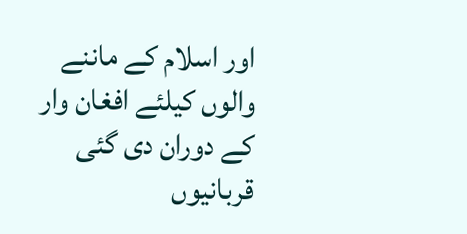اور اسلام کے ماننے والوں کیلئے افغان وار کے دوران دی گئی قربانیوں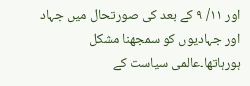اور ۱۱/ ۹ کے بعد کی صورتحال میں جہاد اور جہادیوں کو سمجھنا مشکل ہورہاتھا۔عالمی سیاست کے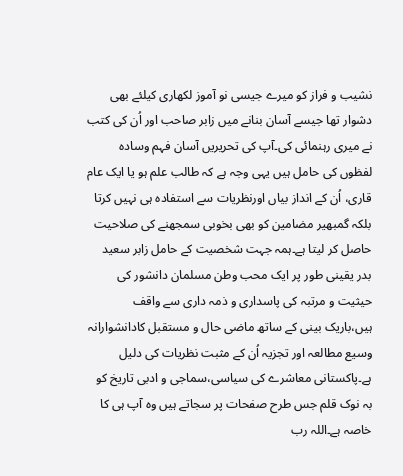نشیب و فراز کو میرے جیسی نو آموز لکھاری کیلئے بھی دشوار تھا جیسے آسان بنانے میں زابر صاحب اور اُن کی کتب نے میری رہنمائی کی۔آپ کی تحریریں آسان فہم وسادہ لفظوں کی حامل ہیں یہی وجہ ہے کہ طالب علم ہو یا ایک عام قاری، اُن کے انداز بیاں اورنظریات سے استفادہ ہی نہیں کرتا بلکہ گمبھیر مضامین کو بھی بخوبی سمجھنے کی صلاحیت حاصل کر لیتا ہے۔ہمہ جہت شخصیت کے حامل زابر سعید بدر یقینی طور پر ایک محب وطن مسلمان دانشور کی حیثیت و مرتبہ کی پاسداری و ذمہ داری سے واقف ہیں،باریک بینی کے ساتھ ماضی حال و مستقبل کادانشوارانہ وسیع مطالعہ اور تجزیہ اُن کے مثبت نظریات کی دلیل ہے۔پاکستانی معاشرے کی سیاسی،سماجی و ادبی تاریخ کو بہ نوک قلم جس طرح صفحات پر سجاتے ہیں وہ آپ ہی کا خاصہ ہے۔اللہ رب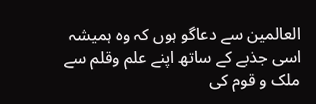العالمین سے دعاگو ہوں کہ وہ ہمیشہ اسی جذبے کے ساتھ اپنے علم وقلم سے ملک و قوم کی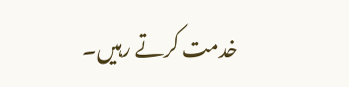خدمت کرتے رہیں۔